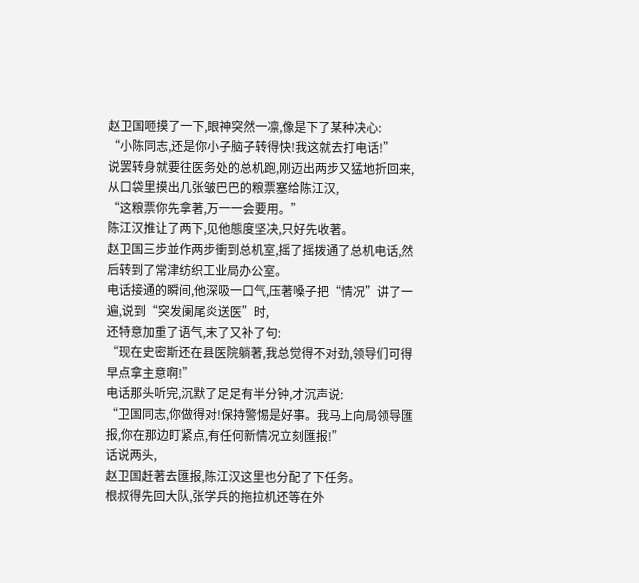赵卫国咂摸了一下,眼神突然一凛,像是下了某种决心:
“小陈同志,还是你小子脑子转得快!我这就去打电话!”
说罢转身就要往医务处的总机跑,刚迈出两步又猛地折回来,从口袋里摸出几张皱巴巴的粮票塞给陈江汉,
“这粮票你先拿著,万一一会要用。”
陈江汉推让了两下,见他態度坚决,只好先收著。
赵卫国三步並作两步衝到总机室,摇了摇拨通了总机电话,然后转到了常津纺织工业局办公室。
电话接通的瞬间,他深吸一口气,压著嗓子把“情况”讲了一遍,说到“突发阑尾炎送医”时,
还特意加重了语气,末了又补了句:
“现在史密斯还在县医院躺著,我总觉得不对劲,领导们可得早点拿主意啊!”
电话那头听完,沉默了足足有半分钟,才沉声说:
“卫国同志,你做得对!保持警惕是好事。我马上向局领导匯报,你在那边盯紧点,有任何新情况立刻匯报!”
话说两头,
赵卫国赶著去匯报,陈江汉这里也分配了下任务。
根叔得先回大队,张学兵的拖拉机还等在外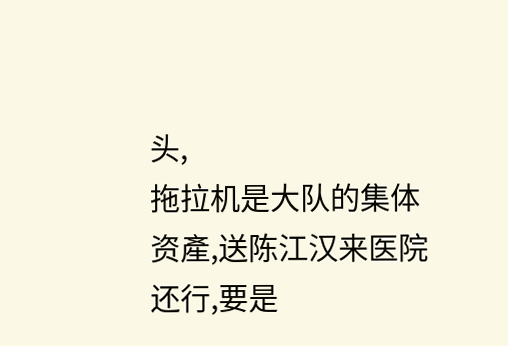头,
拖拉机是大队的集体资產,送陈江汉来医院还行,要是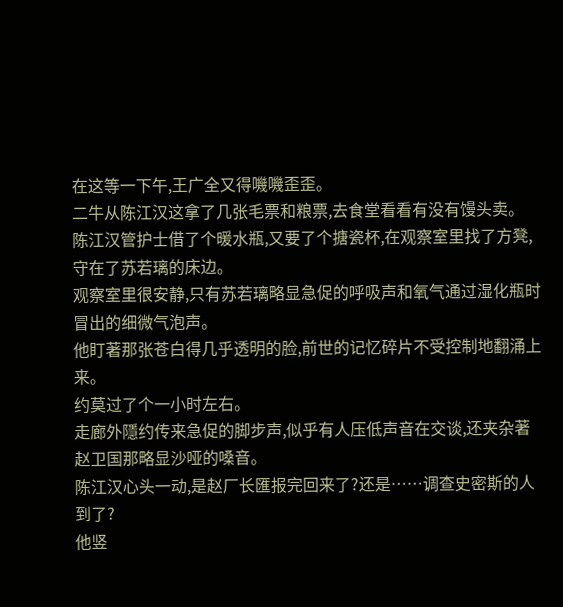在这等一下午,王广全又得嘰嘰歪歪。
二牛从陈江汉这拿了几张毛票和粮票,去食堂看看有没有馒头卖。
陈江汉管护士借了个暖水瓶,又要了个搪瓷杯,在观察室里找了方凳,守在了苏若璃的床边。
观察室里很安静,只有苏若璃略显急促的呼吸声和氧气通过湿化瓶时冒出的细微气泡声。
他盯著那张苍白得几乎透明的脸,前世的记忆碎片不受控制地翻涌上来。
约莫过了个一小时左右。
走廊外隱约传来急促的脚步声,似乎有人压低声音在交谈,还夹杂著赵卫国那略显沙哑的嗓音。
陈江汉心头一动,是赵厂长匯报完回来了?还是……调查史密斯的人到了?
他竖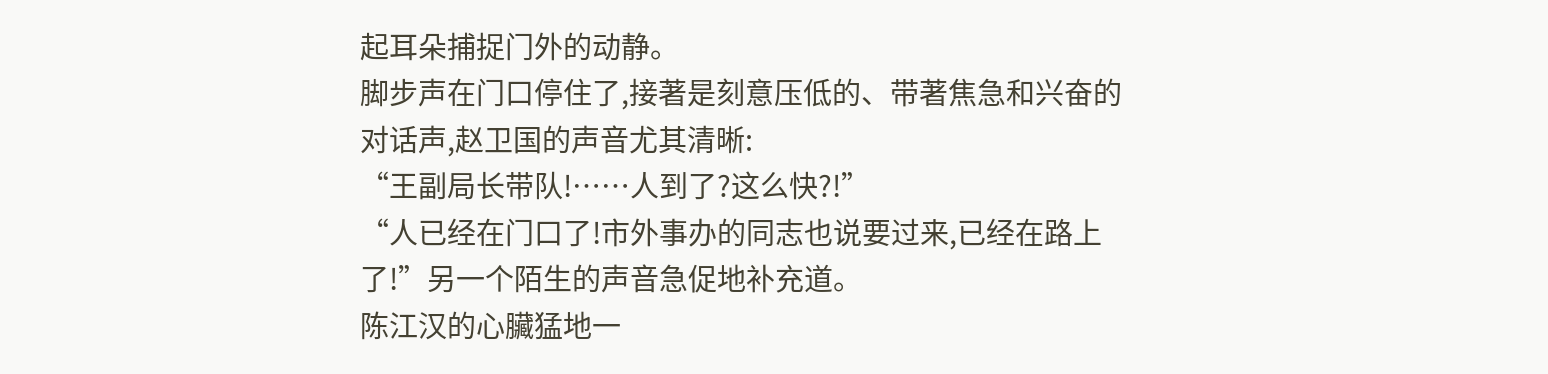起耳朵捕捉门外的动静。
脚步声在门口停住了,接著是刻意压低的、带著焦急和兴奋的对话声,赵卫国的声音尤其清晰:
“王副局长带队!……人到了?这么快?!”
“人已经在门口了!市外事办的同志也说要过来,已经在路上了!”另一个陌生的声音急促地补充道。
陈江汉的心臟猛地一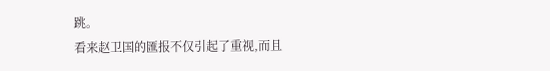跳。
看来赵卫国的匯报不仅引起了重视,而且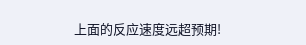上面的反应速度远超预期!